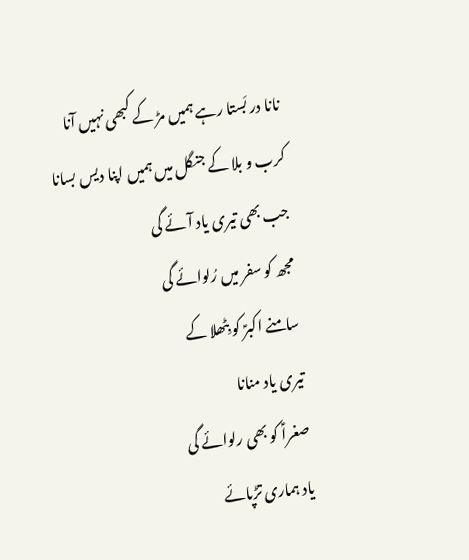نانا در بَستا رہے ہمیں مڑ کے کبھی نہیں آنا
کرب و بلا کے جنگل میں ہمیں اپنا دیس بسانا
جب بھی تیری یاد آئے گی
مجھ کو سفر میں رُلوائے گی
سامنے اکبرؑ کو بِٹھلا کے
تیری یاد منانا
صغراؑ کو بھی رلوائے گی
یاد ہماری تڑپائے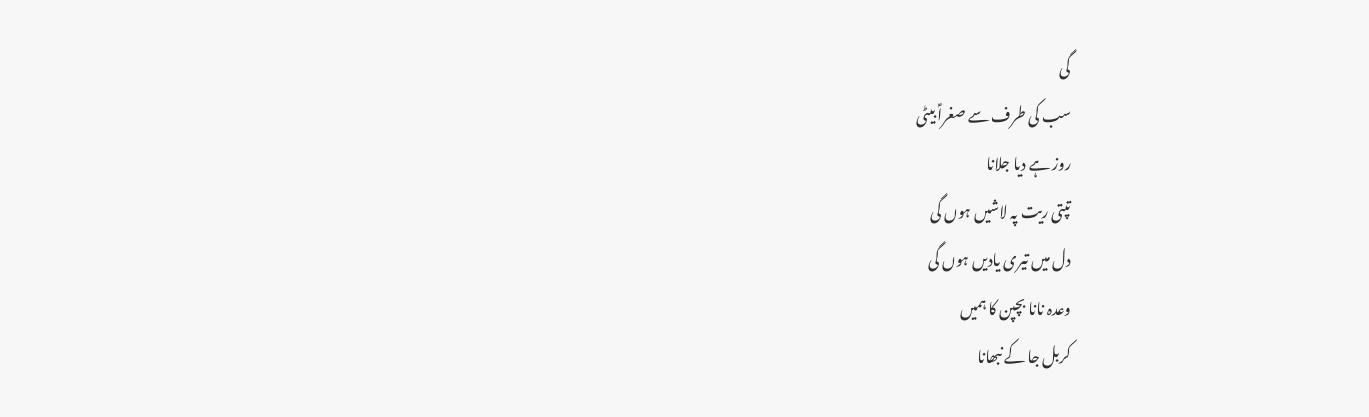گی
سب کی طرف سے صغراؑ بیٹی
روز ہے دیا جلانا
تپتی ریت پہ لاشیں ہوں گی
دل میں تیری یادیں ہوں گی
وعدہ نانا بچپن کا ہمیں
کربل جا کے نبھانا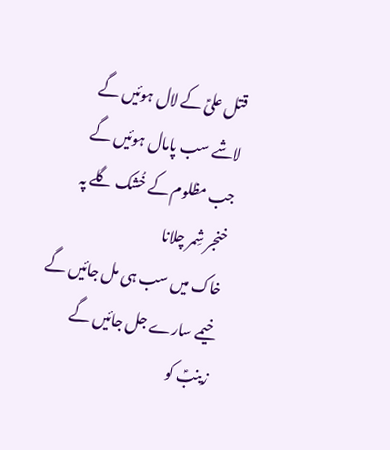قتل علیؑ کے لال ہوئیں گے
لاشے سب پامال ہوئیں گے
جب مظلوم کے خُشک گلے پہ
خنجر شِمر چلانا
خاک میں سب ہی مل جائیں گے
خیمے سارے جل جائیں گے
زینبؑ کو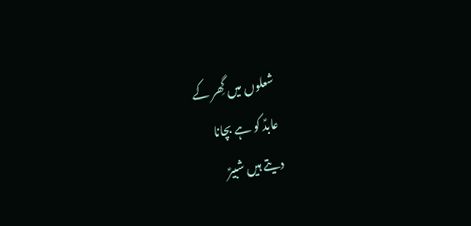شعلوں میں گِھر کے
عابدؑ کو ہے بچانا
دیتے ہیں شبیرؑ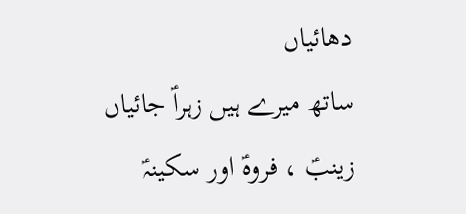دھائیاں
ساتھ میرے ہیں زہراؑ جائیاں
زینبؑ ، فروہؑ اور سکینہؑ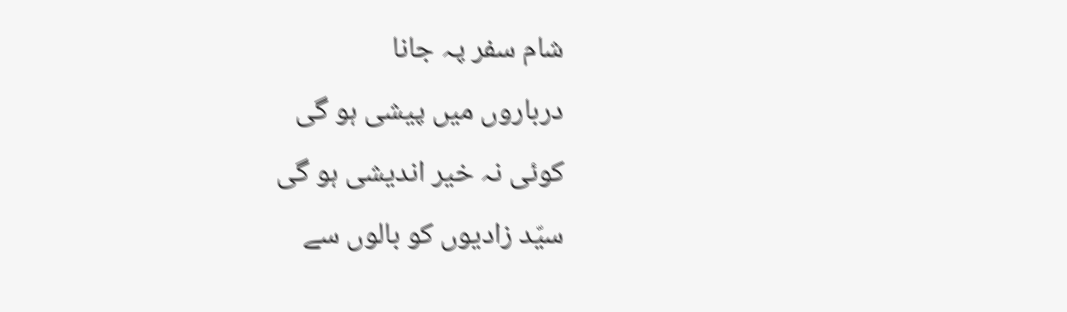شام سفر پہ جانا
درباروں میں پیشی ہو گی
کوئی نہ خیر اندیشی ہو گی
سیّد زادیوں کو بالوں سے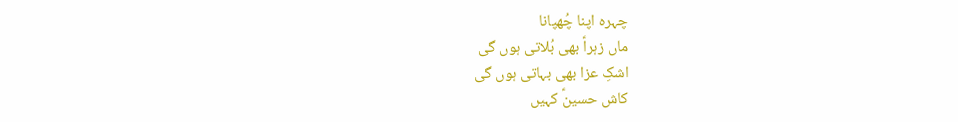چہرہ اپنا چُھپانا
ماں زہراؑ بھی بُلاتی ہوں گی
اشکِ عزا بھی بہاتی ہوں گی
کاش حسینؑ کہیں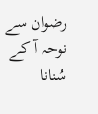رضوان سے
نوحہ آ کے سُنانا